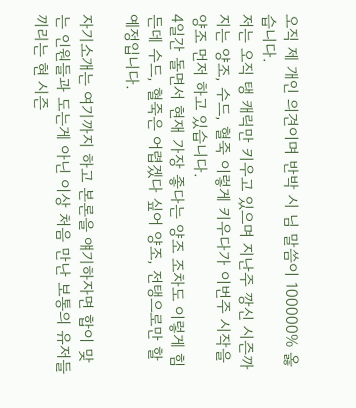오직 제 개인 의견이며 반박 시 님 말씀이 100000% 옳습니다.
저는 오직 탱 캐릭만 키우고 있으며 지난주 깡신 시즌까지는 양조, 수드, 혈죽 이렇게 키우다가 이번주 시작을 양조 먼저 하고 있습니다.
4일간 돌면서 현재 가장 좋다는 양조 조차도 이렇게 힘든데 수드, 혈죽은 어렵겠다 싶어 양조, 전탱으로만 할 예정입니다.

자기소개는 여기까지 하고 본론을 얘기하자면 합이 맞는 인원들과 도는게 아닌 이상 처음 만난 보통의 유저들끼리는 현 시즌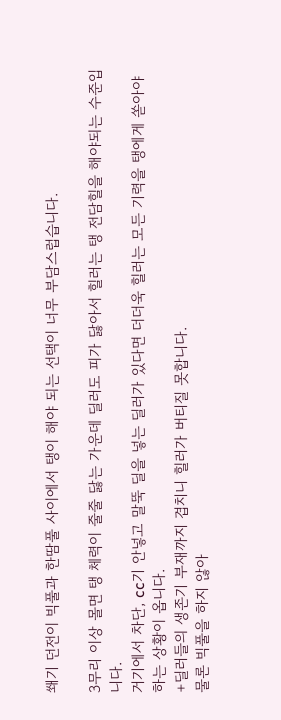쐐기 던전이 빅풀과 한땀풀 사이에서 탱이 해야 되는 선택이 너무 부담스럽습니다.

3무리 이상 몰면 탱 체력이 줄줄 닳는 가운데 딜러도 피가 닳아서 힐러는 탱 전담힐을 해야되는 수준입니다.
거기에서 차단, cc기 안넣고 말뚝 딜을 넣는 딜러가 있다면 더더욱 힐러는 모든 기력을 탱에게 쏟아야 하는 상황이 옵니다.
+딜러들의 생존기 부재까지 겹치니 힐러가 버티질 못합니다.
물론 빅풀을 하지 않아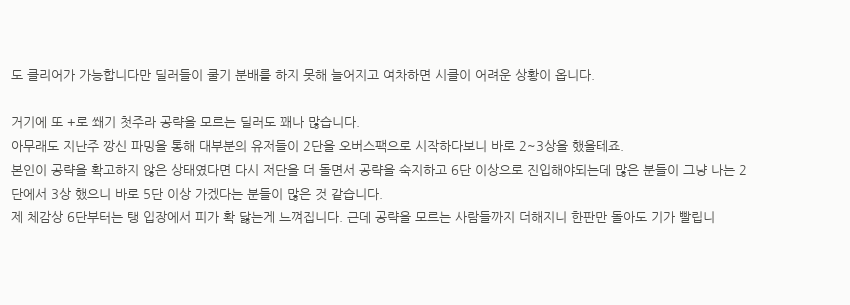도 클리어가 가능합니다만 딜러들이 쿨기 분배를 하지 못해 늘어지고 여차하면 시클이 어려운 상황이 옵니다.

거기에 또 +로 쐐기 첫주라 공략을 모르는 딜러도 꽤나 많습니다.
아무래도 지난주 깡신 파밍을 통해 대부분의 유저들이 2단을 오버스팩으로 시작하다보니 바로 2~3상을 했을테죠.
본인이 공략을 확고하지 않은 상태였다면 다시 저단을 더 돌면서 공략을 숙지하고 6단 이상으로 진입해야되는데 많은 분들이 그냥 나는 2단에서 3상 했으니 바로 5단 이상 가겠다는 분들이 많은 것 같습니다.
제 체감상 6단부터는 탱 입장에서 피가 확 닳는게 느껴집니다. 근데 공략을 모르는 사람들까지 더해지니 한판만 돌아도 기가 빨립니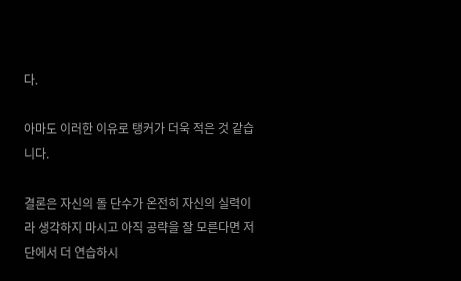다.

아마도 이러한 이유로 탱커가 더욱 적은 것 같습니다.

결론은 자신의 돌 단수가 온전히 자신의 실력이라 생각하지 마시고 아직 공략을 잘 모른다면 저단에서 더 연습하시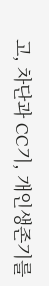고, 차단과 CC기, 개인생존기를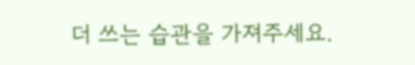더 쓰는 습관을 가져주세요.